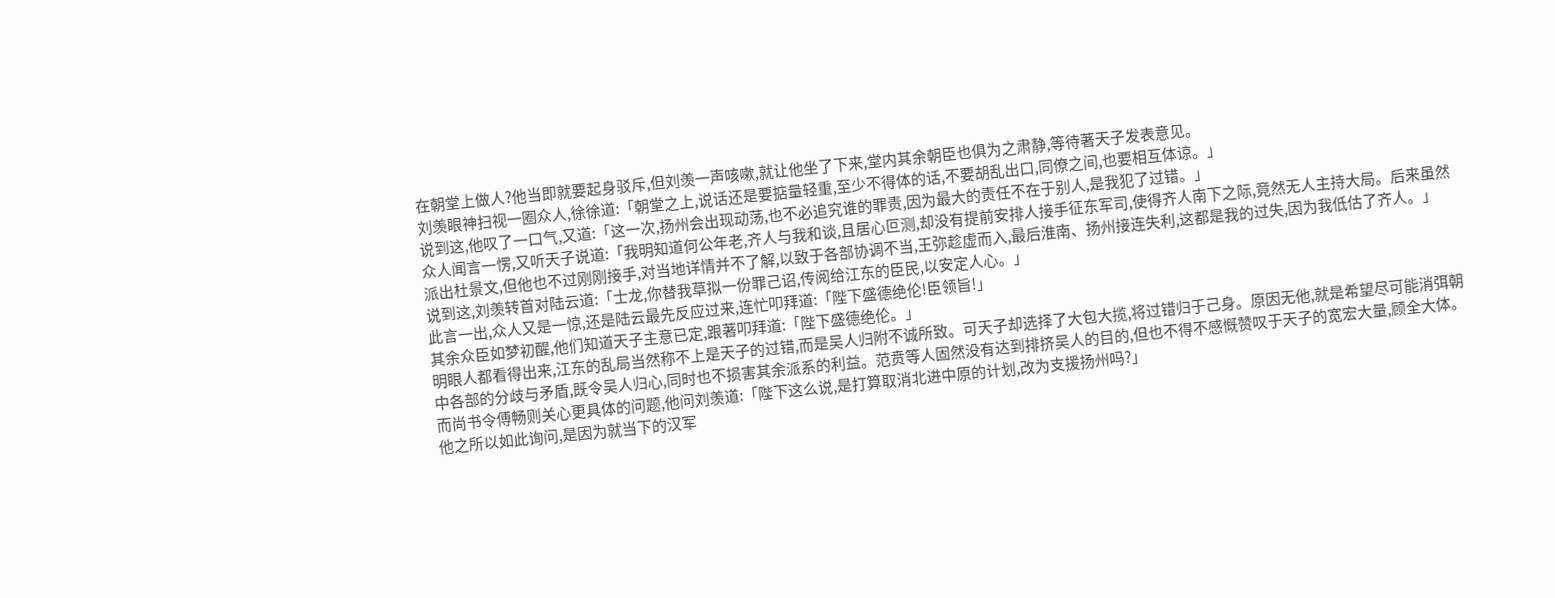在朝堂上做人?他当即就要起身驳斥,但刘羡一声咳嗽,就让他坐了下来,堂内其余朝臣也俱为之肃静,等待著天子发表意见。
刘羡眼神扫视一圈众人,徐徐道:「朝堂之上,说话还是要掂量轻重,至少不得体的话,不要胡乱出口,同僚之间,也要相互体谅。」
说到这,他叹了一口气,又道:「这一次,扬州会出现动荡,也不必追究谁的罪责,因为最大的责任不在于别人,是我犯了过错。」
众人闻言一愣,又听天子说道:「我明知道何公年老,齐人与我和谈,且居心叵测,却没有提前安排人接手征东军司,使得齐人南下之际,竟然无人主持大局。后来虽然派出杜景文,但他也不过刚刚接手,对当地详情并不了解,以致于各部协调不当,王弥趁虚而入,最后淮南、扬州接连失利,这都是我的过失,因为我低估了齐人。」
说到这,刘羡转首对陆云道:「士龙,你替我草拟一份罪己诏,传阅给江东的臣民,以安定人心。」
此言一出,众人又是一惊,还是陆云最先反应过来,连忙叩拜道:「陛下盛德绝伦!臣领旨!」
其余众臣如梦初醒,他们知道天子主意已定,跟著叩拜道:「陛下盛德绝伦。」
明眼人都看得出来,江东的乱局当然称不上是天子的过错,而是吴人归附不诚所致。可天子却选择了大包大揽,将过错归于己身。原因无他,就是希望尽可能消弭朝中各部的分歧与矛盾,既令吴人归心,同时也不损害其余派系的利益。范贲等人固然没有达到排挤吴人的目的,但也不得不感慨赞叹于天子的宽宏大量,顾全大体。
而尚书令傅畅则关心更具体的问题,他问刘羡道:「陛下这么说,是打算取消北进中原的计划,改为支援扬州吗?」
他之所以如此询问,是因为就当下的汉军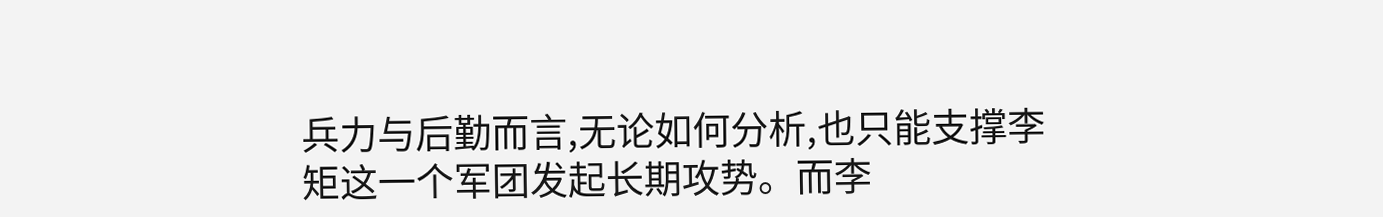兵力与后勤而言,无论如何分析,也只能支撑李矩这一个军团发起长期攻势。而李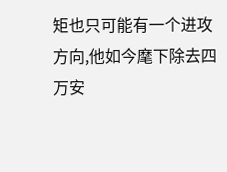矩也只可能有一个进攻方向,他如今麾下除去四万安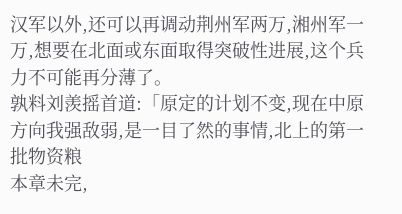汉军以外,还可以再调动荆州军两万,湘州军一万,想要在北面或东面取得突破性进展,这个兵力不可能再分薄了。
孰料刘羡摇首道:「原定的计划不变,现在中原方向我强敌弱,是一目了然的事情,北上的第一批物资粮
本章未完,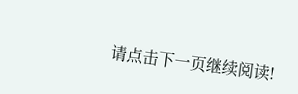请点击下一页继续阅读!